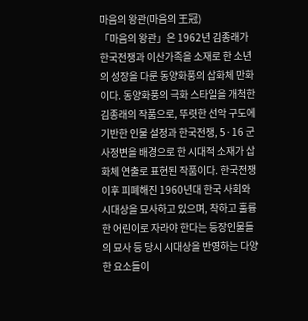마음의 왕관(마음의 王冠)
「마음의 왕관」은 1962년 김종래가 한국전쟁과 이산가족을 소재로 한 소년의 성장을 다룬 동양화풍의 삽화체 만화이다. 동양화풍의 극화 스타일을 개척한 김종래의 작품으로, 뚜렷한 선악 구도에 기반한 인물 설정과 한국전쟁, 5·16 군사정변을 배경으로 한 시대적 소재가 삽화체 연출로 표현된 작품이다. 한국전쟁 이후 피폐해진 1960년대 한국 사회와 시대상을 묘사하고 있으며, 착하고 훌륭한 어린이로 자라야 한다는 등장인물들의 묘사 등 당시 시대상을 반영하는 다양한 요소들이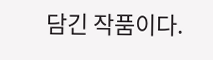담긴 작품이다.